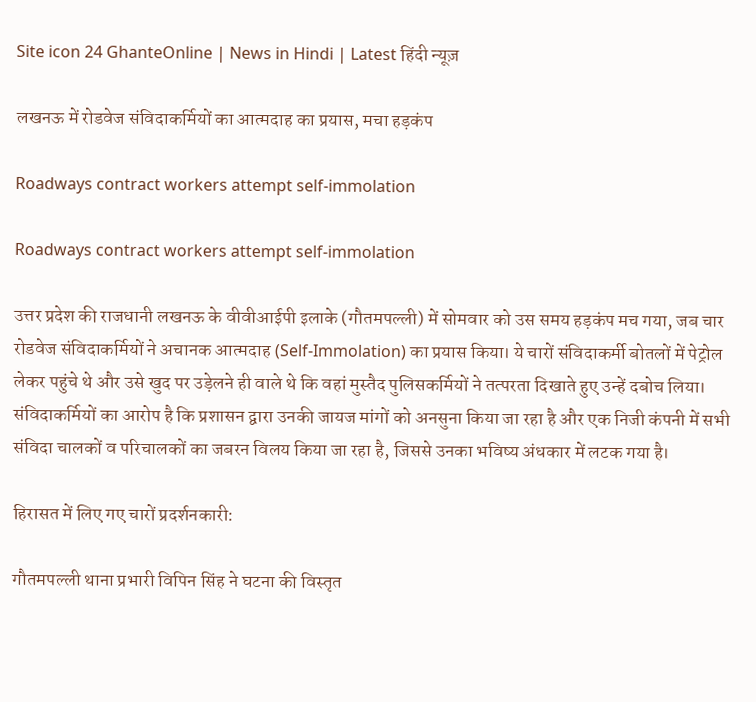Site icon 24 GhanteOnline | News in Hindi | Latest हिंदी न्यूज़

लखनऊ में रोडवेज संविदाकर्मियों का आत्मदाह का प्रयास, मचा हड़कंप

Roadways contract workers attempt self-immolation

Roadways contract workers attempt self-immolation

उत्तर प्रदेश की राजधानी लखनऊ के वीवीआईपी इलाके (गौतमपल्ली) में सोमवार को उस समय हड़कंप मच गया, जब चार रोडवेज संविदाकर्मियों ने अचानक आत्मदाह (Self-Immolation) का प्रयास किया। ये चारों संविदाकर्मी बोतलों में पेट्रोल लेकर पहुंचे थे और उसे खुद पर उड़ेलने ही वाले थे कि वहां मुस्तैद पुलिसकर्मियों ने तत्परता दिखाते हुए उन्हें दबोच लिया। संविदाकर्मियों का आरोप है कि प्रशासन द्वारा उनकी जायज मांगों को अनसुना किया जा रहा है और एक निजी कंपनी में सभी संविदा चालकों व परिचालकों का जबरन विलय किया जा रहा है, जिससे उनका भविष्य अंधकार में लटक गया है।

हिरासत में लिए गए चारों प्रदर्शनकारी:

गौतमपल्ली थाना प्रभारी विपिन सिंह ने घटना की विस्तृत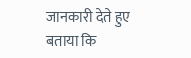जानकारी देते हुए बताया कि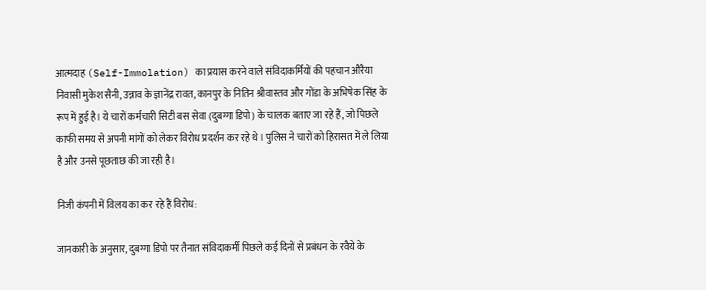आत्मदाह (Self-Immolation) का प्रयास करने वाले संविदाकर्मियों की पहचान औरैया निवासी मुकेश सैनी, उन्नाव के ज्ञानेंद्र रावत, कानपुर के नितिन श्रीवास्तव और गोंडा के अभिषेक सिंह के रूप में हुई है। ये चारों कर्मचारी सिटी बस सेवा (दुबग्गा डिपो) के चालक बताए जा रहे हैं, जो पिछले काफी समय से अपनी मांगों को लेकर विरोध प्रदर्शन कर रहे थे। पुलिस ने चारों को हिरासत में ले लिया है और उनसे पूछताछ की जा रही है।

निजी कंपनी में विलय का कर रहे हैं विरोध:

जानकारी के अनुसार, दुबग्गा डिपो पर तैनात संविदाकर्मी पिछले कई दिनों से प्रबंधन के रवैये के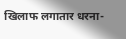खिलाफ लगातार धरना-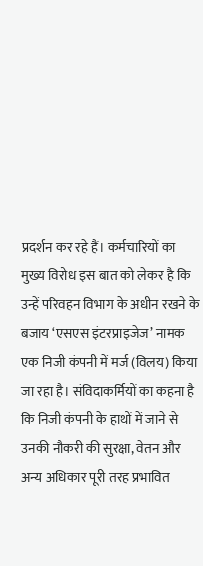प्रदर्शन कर रहे हैं। कर्मचारियों का मुख्य विरोध इस बात को लेकर है कि उन्हें परिवहन विभाग के अधीन रखने के बजाय ‘एसएस इंटरप्राइजेज’ नामक एक निजी कंपनी में मर्ज (विलय) किया जा रहा है। संविदाकर्मियों का कहना है कि निजी कंपनी के हाथों में जाने से उनकी नौकरी की सुरक्षा, वेतन और अन्य अधिकार पूरी तरह प्रभावित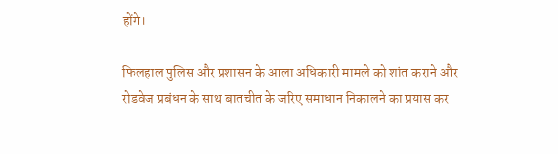होंगे।

फिलहाल पुलिस और प्रशासन के आला अधिकारी मामले को शांत कराने और रोडवेज प्रबंधन के साथ बातचीत के जरिए समाधान निकालने का प्रयास कर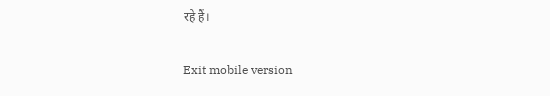रहे हैं।

Exit mobile version